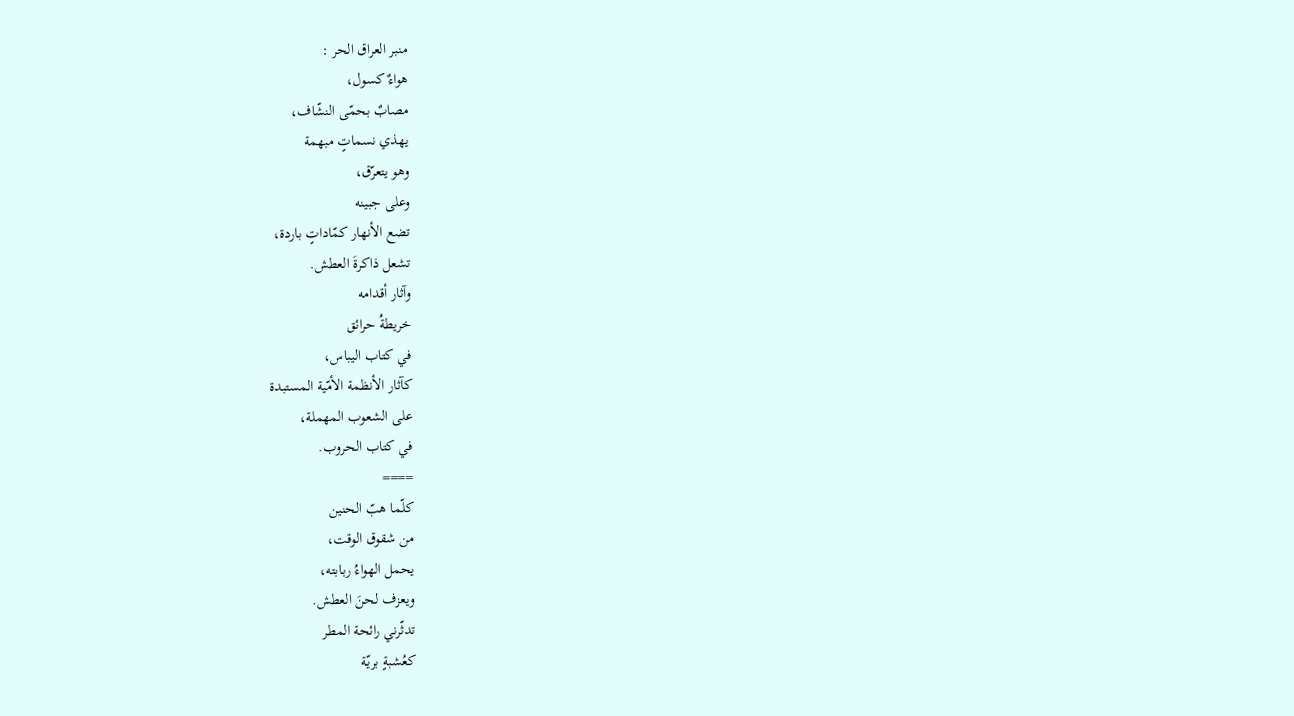منبر العراق الحر :
هواءٌ كسول،
مصابٌ بحمّى النشّاف،
يهذي نسماتٍ مبهمة
وهو يتعرّق،
وعلى جبينه
تضع الأنهار كمّاداتٍ باردة،
تشعل ذاكرةَ العطش.
وآثار أقدامه
خريطةُ حرائق
في كتاب اليباس،
كآثار الأنظمة الأمّية المستبدة
على الشعوب المهملة،
في كتاب الحروب.
====
كلّما هبّ الحنين
من شقوق الوقت،
يحمل الهواءُ ربابته،
ويعزف لحنَ العطش.
تدثّرني رائحة المطر
كعُشبةٍ بريّة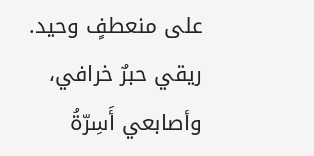على منعطفٍ وحيد.
ريقي حبرٌ خرافي،
وأصابعي أَسِرّةُ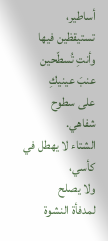أساطير،
تستيقظين فيها
وأنتِ تُسطّحين عنبَ عينيكِ
على سطوح شفاهي.
الشتاء لا يهطل في كأسي،
ولا يصلح
لمدفأة النشوة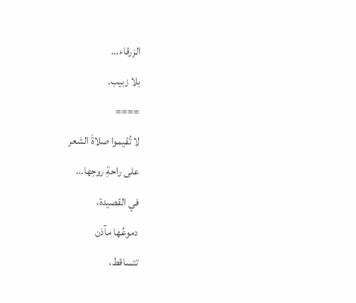الزرقاء…
بلا زبيب.
====
لا تُقيموا صلاةَ الشعر
على راحةِ روحِها…
في القصيدة،
دموعُها مآذن
تتساقط،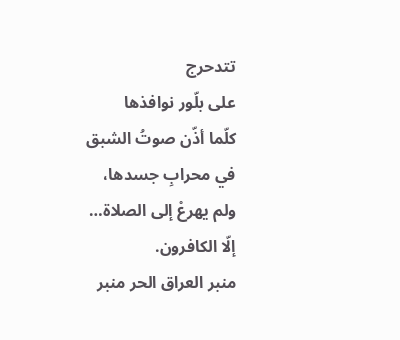تتدحرج
على بلّور نوافذها
كلّما أذّن صوتُ الشبق
في محرابِ جسدها،
ولم يهرعْ إلى الصلاة…
إلّا الكافرون.
منبر العراق الحر منبر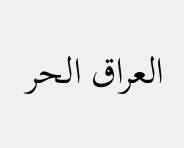العراق الحر